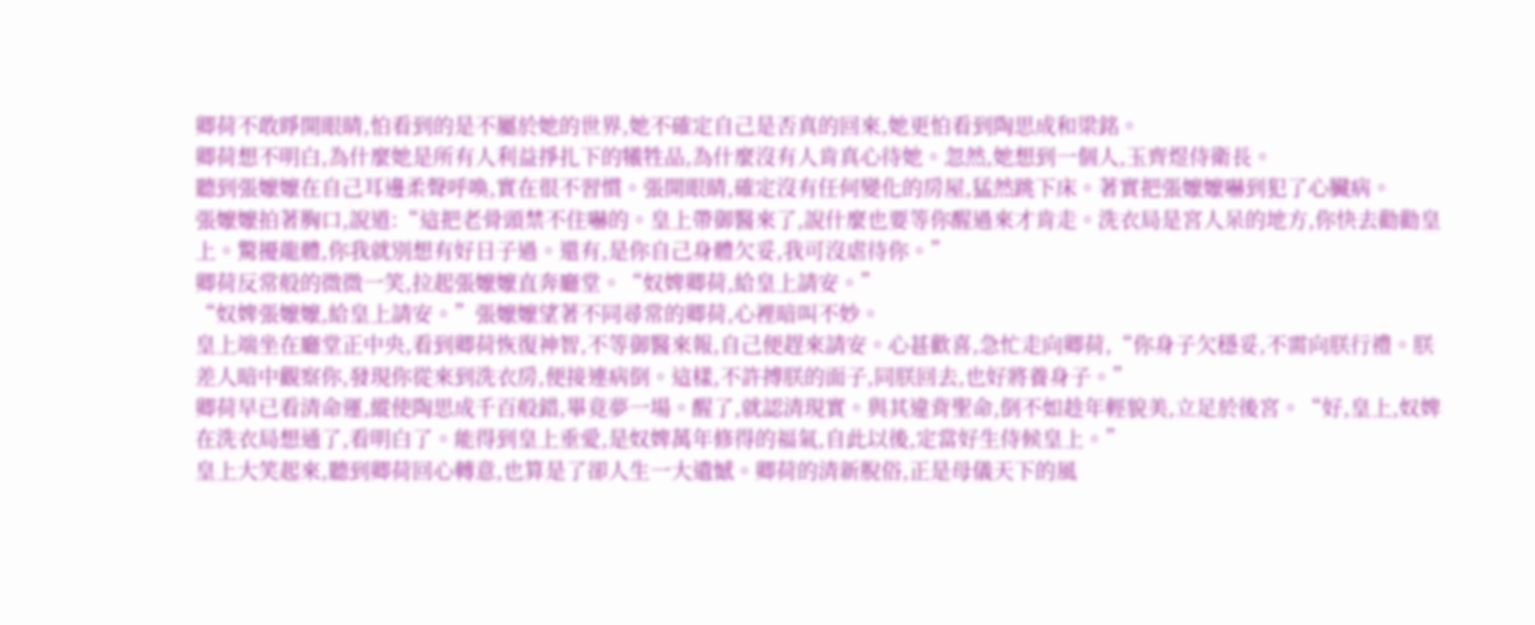卿荷不敢睜開眼睛,怕看到的是不屬於她的世界,她不確定自己是否真的回來,她更怕看到陶思成和梁銘。
卿荷想不明白,為什麼她是所有人利益掙扎下的犧牲品,為什麼沒有人肯真心待她。忽然,她想到一個人,玉齊煜侍衛長。
聽到張嬤嬤在自己耳邊柔聲呼喚,實在很不習慣。張開眼睛,確定沒有任何變化的房屋,猛然跳下床。著實把張嬤嬤嚇到犯了心臟病。
張嬤嬤拍著胸口,說道:“這把老骨頭禁不住嚇的。皇上帶御醫來了,說什麼也要等你醒過來才肯走。洗衣局是宮人呆的地方,你快去勸勸皇上。驚擾龍體,你我就別想有好日子過。還有,是你自己身體欠妥,我可沒虐待你。”
卿荷反常般的微微一笑,拉起張嬤嬤直奔廳堂。“奴婢卿荷,給皇上請安。”
“奴婢張嬤嬤,給皇上請安。”張嬤嬤望著不同尋常的卿荷,心裡暗叫不妙。
皇上端坐在廳堂正中央,看到卿荷恢復神智,不等御醫來報,自己便趕來請安。心甚歡喜,急忙走向卿荷,“你身子欠穩妥,不需向朕行禮。朕差人暗中觀察你,發現你從來到洗衣房,便接連病倒。這樣,不許搏朕的面子,同朕回去,也好將養身子。”
卿荷早已看清命運,縱使陶思成千百般錯,畢竟夢一場。醒了,就認清現實。與其違背聖命,倒不如趁年輕貌美,立足於後宮。“好,皇上,奴婢在洗衣局想通了,看明白了。能得到皇上垂愛,是奴婢萬年修得的福氣,自此以後,定當好生侍候皇上。”
皇上大笑起來,聽到卿荷回心轉意,也算是了卻人生一大遺憾。卿荷的清新脫俗,正是母儀天下的風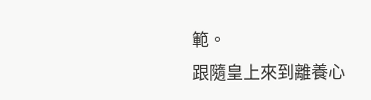範。
跟隨皇上來到離養心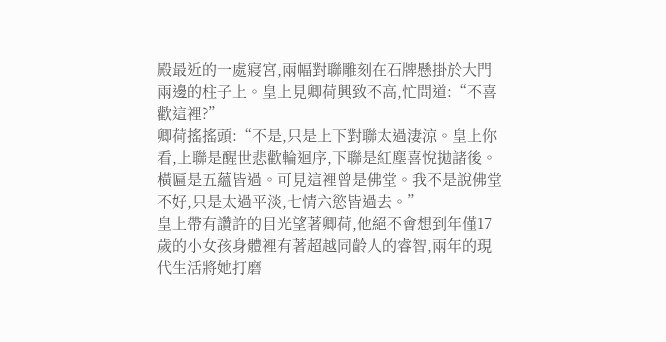殿最近的一處寢宮,兩幅對聯雕刻在石牌懸掛於大門兩邊的柱子上。皇上見卿荷興致不高,忙問道:“不喜歡這裡?”
卿荷搖搖頭:“不是,只是上下對聯太過淒涼。皇上你看,上聯是醒世悲歡輪迴序,下聯是紅塵喜悅拋諸後。橫匾是五蘊皆過。可見這裡曾是佛堂。我不是說佛堂不好,只是太過平淡,七情六慾皆過去。”
皇上帶有讚許的目光望著卿荷,他絕不會想到年僅17歲的小女孩身體裡有著超越同齡人的睿智,兩年的現代生活將她打磨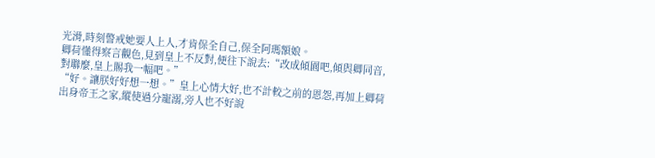光滑,時刻警戒她要人上人,才肯保全自己,保全阿瑪額娘。
卿荷懂得察言觀色,見到皇上不反對,便往下說去:“改成傾園吧,傾與卿同音,對聯麼,皇上賜我一幅吧。”
“好。讓朕好好想一想。”皇上心情大好,也不計較之前的恩怨,再加上卿荷出身帝王之家,縱使過分寵溺,旁人也不好說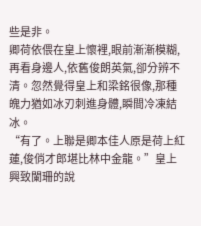些是非。
卿荷依偎在皇上懷裡,眼前漸漸模糊,再看身邊人,依舊俊朗英氣,卻分辨不清。忽然覺得皇上和梁銘很像,那種魄力猶如冰刃刺進身體,瞬間冷凍結冰。
“有了。上聯是卿本佳人原是荷上紅蓮,俊俏才郎堪比林中金龍。”皇上興致闌珊的說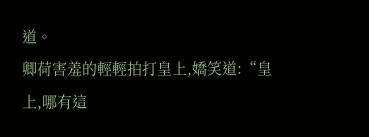道。
卿荷害羞的輕輕拍打皇上,嬌笑道:“皇上,哪有這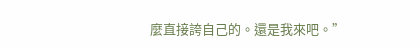麼直接誇自己的。還是我來吧。”